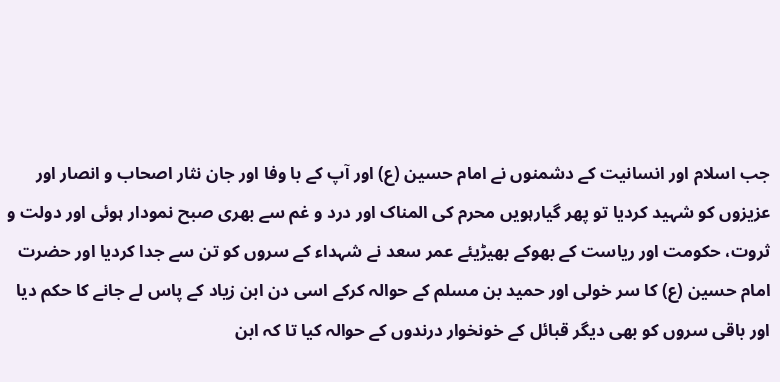جب اسلام اور انسانیت کے دشمنوں نے امام حسین (ع) اور آپ کے با وفا اور جان نثار اصحاب و انصار اور عزیزوں کو شہید کردیا تو پھر گیارہویں محرم کی المناک اور درد و غم سے بھری صبح نمودار ہوئی اور دولت و ثروت، حکومت اور ریاست کے بھوکے بھیڑیئے عمر سعد نے شہداء کے سروں کو تن سے جدا کردیا اور حضرت امام حسین (ع) کا سر خولی اور حمید بن مسلم کے حوالہ کرکے اسی دن ابن زیاد کے پاس لے جانے کا حکم دیا اور باقی سروں کو بھی دیگر قبائل کے خونخوار درندوں کے حوالہ کیا تا کہ ابن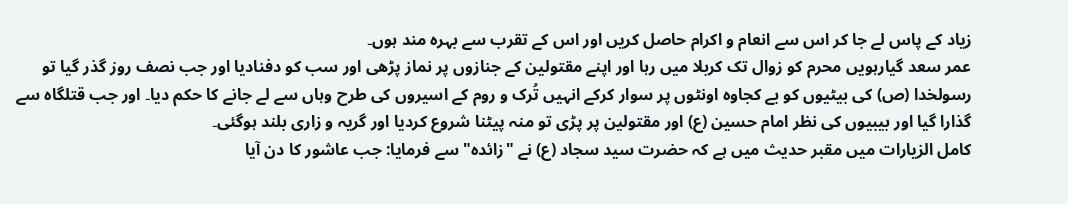زیاد کے پاس لے جا کر اس سے انعام و اکرام حاصل کریں اور اس کے تقرب سے بہرہ مند ہوں۔
عمر سعد گیارہویں محرم کو زوال تک کربلا میں رہا اور اپنے مقتولین کے جنازوں پر نماز پڑھی اور سب کو دفنادیا اور جب نصف روز گذر گیا تو رسولخدا (ص) کی بیٹیوں کو بے کجاوہ اونٹوں پر سوار کرکے انہیں تُرک و روم کے اسیروں کی طرح وہاں سے لے جانے کا حکم دیا۔ اور جب قتلگاہ سے گذارا گیا اور بیبیوں کی نظر امام حسین (ع) اور مقتولین پر پڑی تو منہ پیٹنا شروع کردیا اور گریہ و زاری بلند ہوگئی۔
کامل الزیارات میں مقبر حدیث میں ہے کہ حضرت سید سجاد (ع) نے "زائدہ" سے فرمایا: جب عاشور کا دن آیا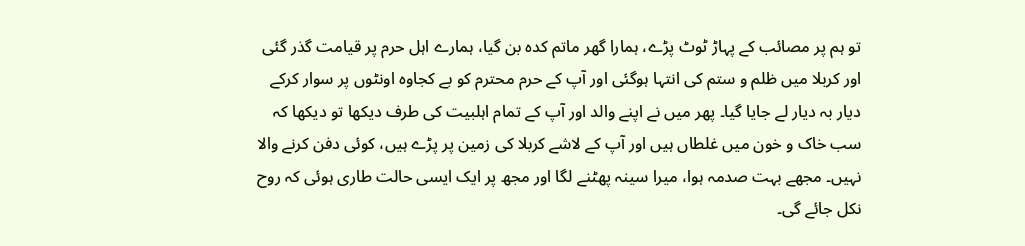تو ہم پر مصائب کے پہاڑ ٹوٹ پڑے، ہمارا گھر ماتم کدہ بن گیا، ہمارے اہل حرم پر قیامت گذر گئی اور کربلا میں ظلم و ستم کی انتہا ہوگئی اور آپ کے حرم محترم کو بے کجاوہ اونٹوں پر سوار کرکے دیار بہ دیار لے جایا گیا۔ پھر میں نے اپنے والد اور آپ کے تمام اہلبیت کی طرف دیکھا تو دیکھا کہ سب خاک و خون میں غلطاں ہیں اور آپ کے لاشے کربلا کی زمین پر پڑے ہیں، کوئی دفن کرنے والا نہیں۔ مجھے بہت صدمہ ہوا، میرا سینہ پھٹنے لگا اور مجھ پر ایک ایسی حالت طاری ہوئی کہ روح نکل جائے گی۔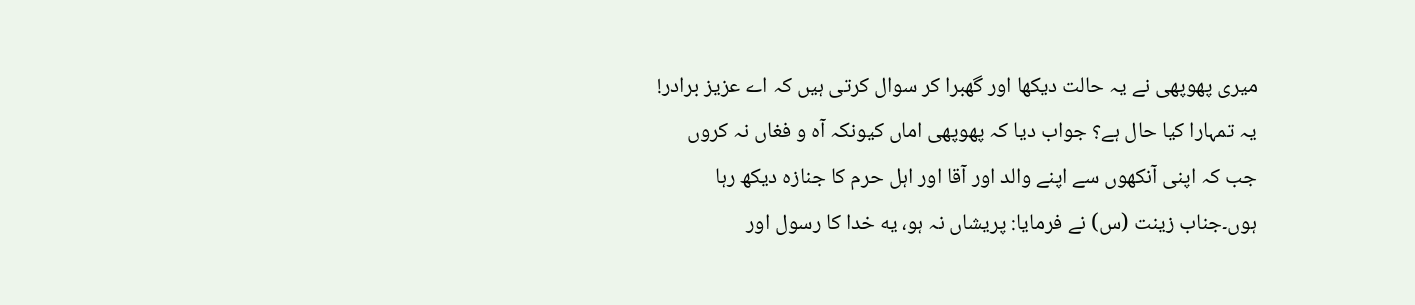میری پھوپھی نے یہ حالت دیکھا اور گھبرا کر سوال کرتی ہیں کہ اے عزیز برادر! یہ تمہارا کیا حال ہے؟ جواب دیا کہ پھوپھی اماں کیونکہ آہ و فغاں نہ کروں جب کہ اپنی آنکھوں سے اپنے والد اور آقا اور اہل حرم کا جنازہ دیکھ رہا ہوں۔جناب زینت (س) نے فرمایا: پریشاں نہ ہو، یه خدا کا رسول اور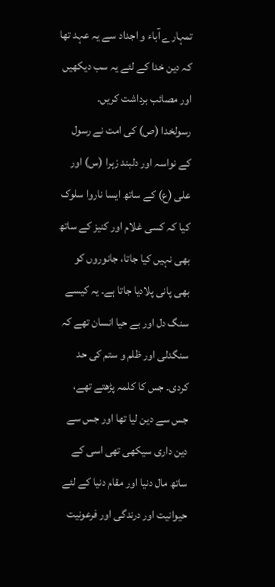تمہارے آباء و اجداد سے یہ عہد تھا کہ دین خدا کے لئے یہ سب دیکھیں اور مصائب برداشت کریں۔
رسولخدا (ص) کی امت نے رسول کے نواسہ اور دلبند زہرا (س) اور علی (ع) کے ساتھ ایسا ناروا سلوک کیا کہ کسی غلام اور کنیز کے ساتھ بھی نہیں کیا جاتا، جانوروں کو بھی پانی پلادیا جاتا ہے۔ یہ کیسے سنگ دل اور بے حیا انسان تھے کہ سنگدلی اور ظلم و ستم کی حد کردی۔ جس کا کلمہ پڑھتے تھے، جس سے دین لیا تھا اور جس سے دین داری سیکھی تھی اسی کے ساتھ مال دنیا اور مقام دنیا کے لئے حیوانیت اور درندگی اور فرعونیت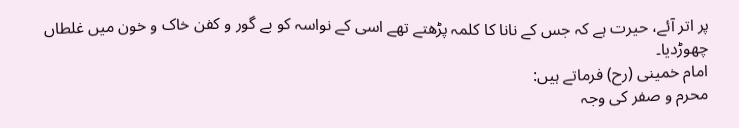پر اتر آئے، حیرت ہے کہ جس کے نانا کا کلمہ پڑھتے تھے اسی کے نواسہ کو بے گور و کفن خاک و خون میں غلطاں چھوڑدیا۔
امام خمینی (رح) فرماتے ہیں:
محرم و صفر کی وجہ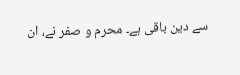سے دین باقی ہے۔ محرم و صفر نے، ان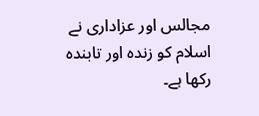مجالس اور عزاداری نے اسلام کو زندہ اور تابندہ رکھا ہے۔